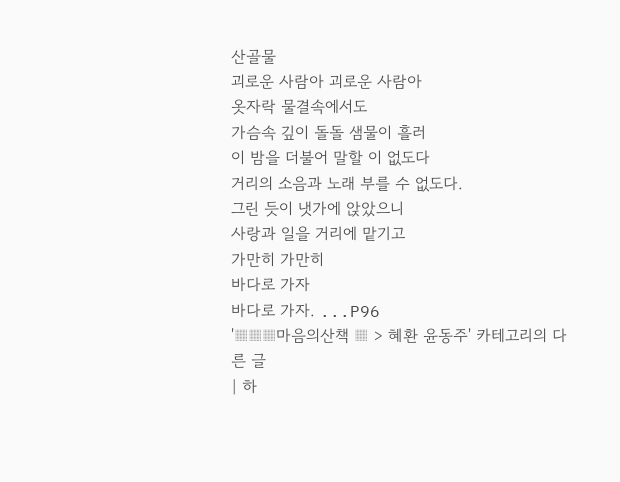산골물
괴로운 사람아 괴로운 사람아
옷자락 물결속에서도
가슴속 깊이 돌돌 샘물이 흘러
이 밤을 더불어 말할 이 없도다
거리의 소음과 노래 부를 수 없도다.
그린 듯이 냇가에 앉았으니
사랑과 일을 거리에 맡기고
가만히 가만히
바다로 가자
바다로 가자. ...P96
'▒▒▒마음의산책 ▒ > 혜환 윤동주' 카테고리의 다른 글
| 하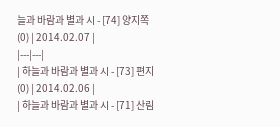늘과 바람과 별과 시 - [74] 양지쪽 (0) | 2014.02.07 |
|---|---|
| 하늘과 바람과 별과 시 - [73] 편지 (0) | 2014.02.06 |
| 하늘과 바람과 별과 시 - [71] 산림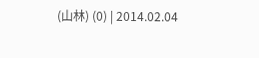(山林) (0) | 2014.02.04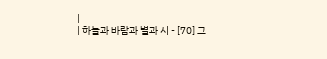|
| 하늘과 바람과 별과 시 - [70] 그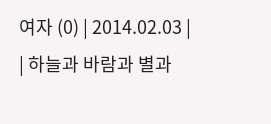여자 (0) | 2014.02.03 |
| 하늘과 바람과 별과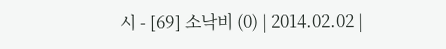시 - [69] 소낙비 (0) | 2014.02.02 |